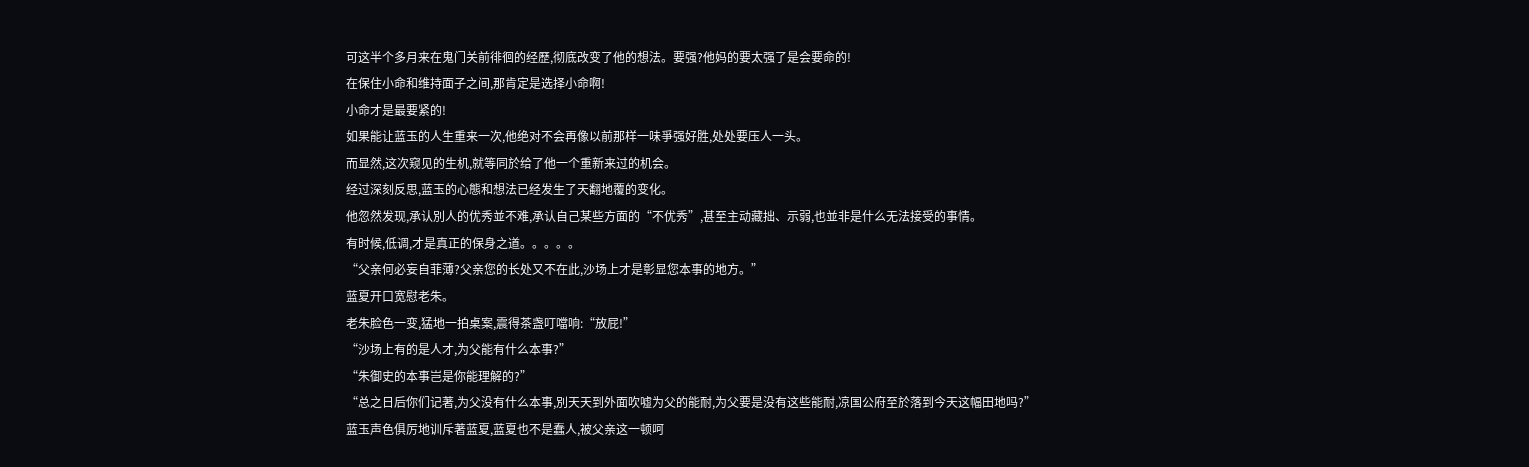可这半个多月来在鬼门关前徘徊的经歷,彻底改变了他的想法。要强?他妈的要太强了是会要命的!
在保住小命和维持面子之间,那肯定是选择小命啊!
小命才是最要紧的!
如果能让蓝玉的人生重来一次,他绝对不会再像以前那样一味爭强好胜,处处要压人一头。
而显然,这次窥见的生机,就等同於给了他一个重新来过的机会。
经过深刻反思,蓝玉的心態和想法已经发生了天翻地覆的变化。
他忽然发现,承认別人的优秀並不难,承认自己某些方面的“不优秀”,甚至主动藏拙、示弱,也並非是什么无法接受的事情。
有时候,低调,才是真正的保身之道。。。。。
“父亲何必妄自菲薄?父亲您的长处又不在此,沙场上才是彰显您本事的地方。”
蓝夏开口宽慰老朱。
老朱脸色一变,猛地一拍桌案,震得茶盏叮噹响:“放屁!”
“沙场上有的是人才,为父能有什么本事?”
“朱御史的本事岂是你能理解的?”
“总之日后你们记著,为父没有什么本事,別天天到外面吹嘘为父的能耐,为父要是没有这些能耐,凉国公府至於落到今天这幅田地吗?”
蓝玉声色俱厉地训斥著蓝夏,蓝夏也不是蠢人,被父亲这一顿呵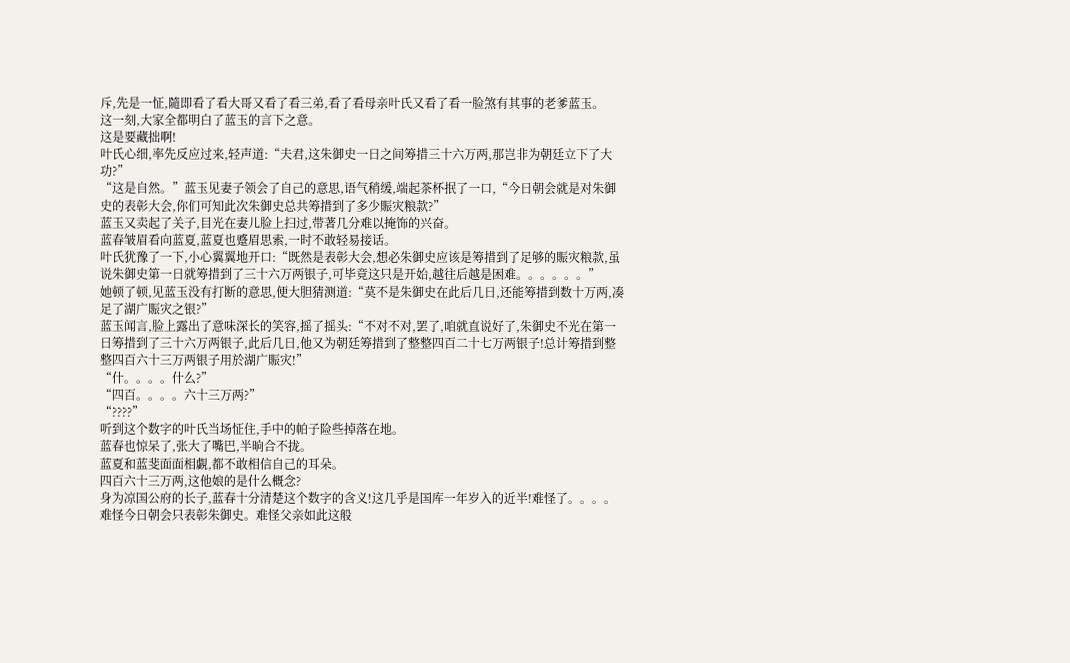斥,先是一怔,隨即看了看大哥又看了看三弟,看了看母亲叶氏又看了看一脸煞有其事的老爹蓝玉。
这一刻,大家全都明白了蓝玉的言下之意。
这是要藏拙啊!
叶氏心细,率先反应过来,轻声道:“夫君,这朱御史一日之间筹措三十六万两,那岂非为朝廷立下了大功?”
“这是自然。”蓝玉见妻子领会了自己的意思,语气稍缓,端起茶杯抿了一口,“今日朝会就是对朱御史的表彰大会,你们可知此次朱御史总共筹措到了多少賑灾粮款?”
蓝玉又卖起了关子,目光在妻儿脸上扫过,带著几分难以掩饰的兴奋。
蓝春皱眉看向蓝夏,蓝夏也蹙眉思索,一时不敢轻易接话。
叶氏犹豫了一下,小心翼翼地开口:“既然是表彰大会,想必朱御史应该是筹措到了足够的賑灾粮款,虽说朱御史第一日就筹措到了三十六万两银子,可毕竟这只是开始,越往后越是困难。。。。。。”
她顿了顿,见蓝玉没有打断的意思,便大胆猜测道:“莫不是朱御史在此后几日,还能筹措到数十万两,凑足了湖广賑灾之银?”
蓝玉闻言,脸上露出了意味深长的笑容,摇了摇头:“不对不对,罢了,咱就直说好了,朱御史不光在第一日筹措到了三十六万两银子,此后几日,他又为朝廷筹措到了整整四百二十七万两银子!总计筹措到整整四百六十三万两银子用於湖广賑灾!”
“什。。。。什么?”
“四百。。。。六十三万两?”
“????”
听到这个数字的叶氏当场怔住,手中的帕子险些掉落在地。
蓝春也惊呆了,张大了嘴巴,半晌合不拢。
蓝夏和蓝斐面面相覷,都不敢相信自己的耳朵。
四百六十三万两,这他娘的是什么概念?
身为凉国公府的长子,蓝春十分清楚这个数字的含义!这几乎是国库一年岁入的近半!难怪了。。。。难怪今日朝会只表彰朱御史。难怪父亲如此这般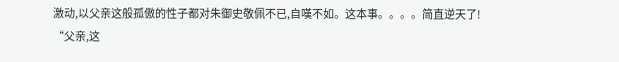激动,以父亲这般孤傲的性子都对朱御史敬佩不已,自嘆不如。这本事。。。。简直逆天了!
“父亲,这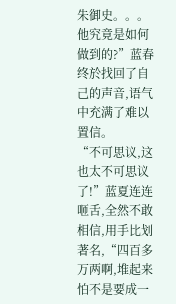朱御史。。。他究竟是如何做到的?”蓝春终於找回了自己的声音,语气中充满了难以置信。
“不可思议,这也太不可思议了!”蓝夏连连咂舌,全然不敢相信,用手比划著名,“四百多万两啊,堆起来怕不是要成一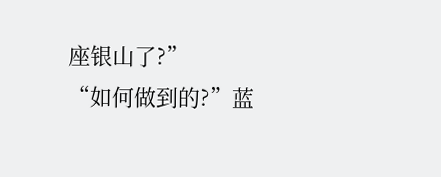座银山了?”
“如何做到的?”蓝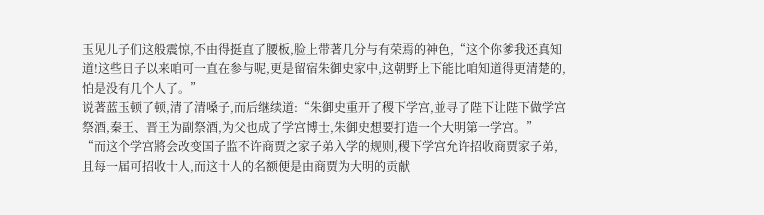玉见儿子们这般震惊,不由得挺直了腰板,脸上带著几分与有荣焉的神色,“这个你爹我还真知道!这些日子以来咱可一直在参与呢,更是留宿朱御史家中,这朝野上下能比咱知道得更清楚的,怕是没有几个人了。”
说著蓝玉顿了顿,清了清嗓子,而后继续道:“朱御史重开了稷下学宫,並寻了陛下让陛下做学宫祭酒,秦王、晋王为副祭酒,为父也成了学宫博士,朱御史想要打造一个大明第一学宫。”
“而这个学宫將会改变国子监不许商贾之家子弟入学的规则,稷下学宫允许招收商贾家子弟,且每一届可招收十人,而这十人的名额便是由商贾为大明的贡献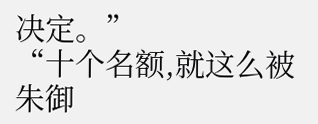决定。”
“十个名额,就这么被朱御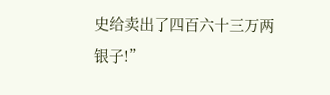史给卖出了四百六十三万两银子!”